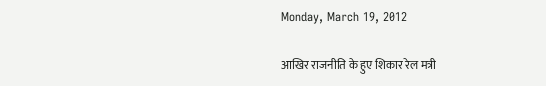Monday, March 19, 2012

आखिर राजनीति के हुए शिकार रेल मत्री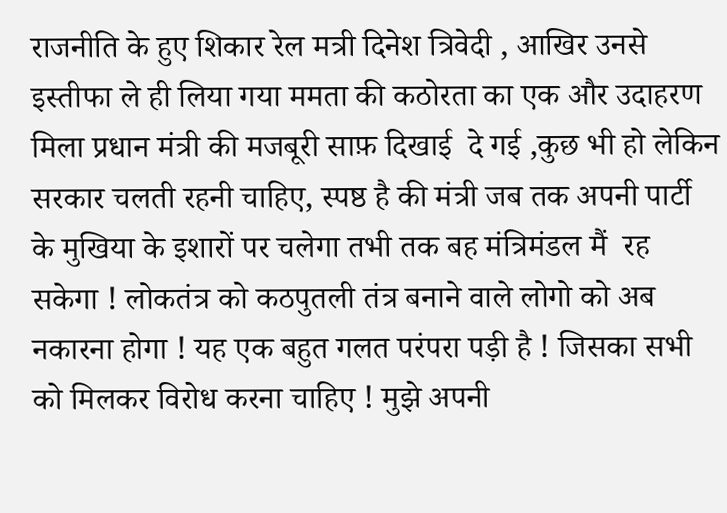राजनीति के हुए शिकार रेल मत्री दिनेश त्रिवेदी , आखिर उनसे इस्तीफा ले ही लिया गया ममता की कठोरता का एक और उदाहरण मिला प्रधान मंत्री की मजबूरी साफ़ दिखाई  दे गई ,कुछ भी हो लेकिन सरकार चलती रहनी चाहिए, स्पष्ठ है की मंत्री जब तक अपनी पार्टी के मुखिया के इशारों पर चलेगा तभी तक बह मंत्रिमंडल मैं  रह सकेगा ! लोकतंत्र को कठपुतली तंत्र बनाने वाले लोगो को अब नकारना होगा ! यह एक बहुत गलत परंपरा पड़ी है ! जिसका सभी को मिलकर विरोध करना चाहिए ! मुझे अपनी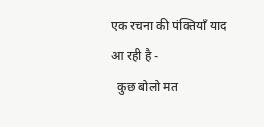एक रचना की पंक्तियाँ याद आ रही है -
  कुछ बोलो मत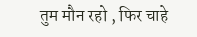तुम मौन रहो , फिर चाहे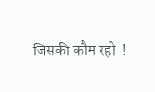जिसकी कौम रहो  !